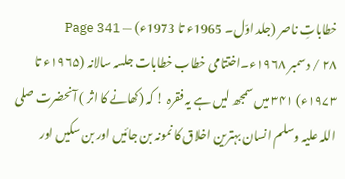خطاباتِ ناصر (جلد اوّل۔ 1965ء تا 1973ء) — Page 341
۲۸ / دسمبر ۱۹۶۸ء۔اختتامی خطاب خطابات جلسہ سالانہ (۱۹۶۵ء تا ۱۹۷۳ء) ۳۴۱ میں سمجھ لیں ہے یہ فقرہ ! کہ (کھانے کا اثر ) آنحضرت صلی اللہ علیہ وسلم انسان بہترین اخلاق کا نمونہ بن جائیں اور بن سکیں اور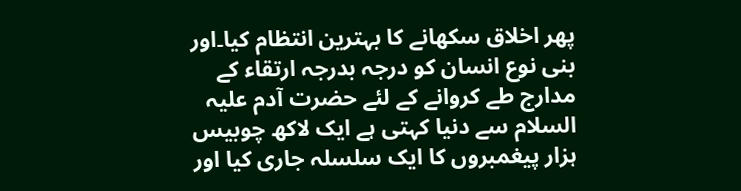پھر اخلاق سکھانے کا بہترین انتظام کیا۔اور بنی نوع انسان کو درجہ بدرجہ ارتقاء کے مدارج طے کروانے کے لئے حضرت آدم علیہ السلام سے دنیا کہتی ہے ایک لاکھ چوبیس ہزار پیغمبروں کا ایک سلسلہ جاری کیا اور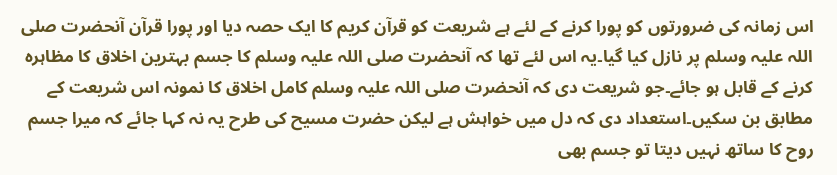اس زمانہ کی ضرورتوں کو پورا کرنے کے لئے ہے شریعت کو قرآن کریم کا ایک حصہ دیا اور پورا قرآن آنحضرت صلی اللہ علیہ وسلم پر نازل کیا گیا۔یہ اس لئے تھا کہ آنحضرت صلی اللہ علیہ وسلم کا جسم بہترین اخلاق کا مظاہرہ کرنے کے قابل ہو جائے۔جو شریعت دی کہ آنحضرت صلی اللہ علیہ وسلم کامل اخلاق کا نمونہ اس شریعت کے مطابق بن سکیں۔استعداد دی کہ دل میں خواہش ہے لیکن حضرت مسیح کی طرح یہ نہ کہا جائے کہ میرا جسم روح کا ساتھ نہیں دیتا تو جسم بھی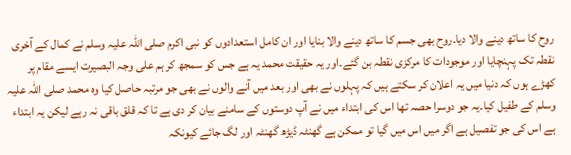روح کا ساتھ دینے والا دیا۔روح بھی جسم کا ساتھ دینے والا بنایا اور ان کامل استعدادوں کو نبی اکرم صلی اللہ علیہ وسلم نے کمال کے آخری نقطہ تک پہنچایا اور موجودات کا مرکزی نقطہ بن گئے۔اور یہ حقیقت محمد یہ ہے جس کو سمجھ کر ہم علی وجہ البصیرت ایسے مقام پر کھڑے ہوں کہ دنیا میں یہ اعلان کر سکتے ہیں کہ پہلوں نے بھی اور بعد میں آنے والوں نے بھی جو مرتبہ حاصل کیا وہ محمد صلی اللہ علیہ وسلم کے طفیل کیا۔یہ جو دوسرا حصہ تھا اس کی ابتداء میں نے آپ دوستوں کے سامنے بیان کر دی ہے تا کہ قلق باقی نہ رہے لیکن یہ ابتداء ہے اس کی جو تفصیل ہے اگر میں اس میں گیا تو ممکن ہے گھنٹہ ڈیڑھ گھنٹہ اور لگ جائے کیونکہ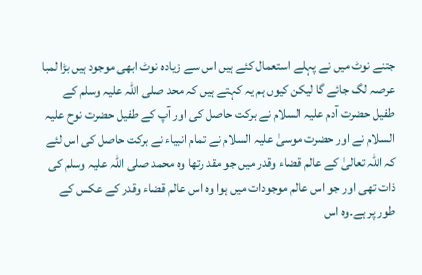جتنے نوٹ میں نے پہلے استعمال کئے ہیں اس سے زیادہ نوٹ ابھی موجود ہیں بڑا لمبا عرصہ لگ جائے گا لیکن کیوں ہم یہ کہتے ہیں کہ محد صلی اللہ علیہ وسلم کے طفیل حضرت آدم علیہ السلام نے برکت حاصل کی اور آپ کے طفیل حضرت نوح علیہ السلام نے اور حضرت موسیٰ علیہ السلام نے تمام انبیاء نے برکت حاصل کی اس لئے کہ اللہ تعالیٰ کے عالم قضاء وقدر میں جو مقد رتھا وہ محمد صلی اللہ علیہ وسلم کی ذات تھی اور جو اس عالم موجودات میں ہوا وہ اس عالم قضاء وقدر کے عکس کے طور پر ہے۔وہ اس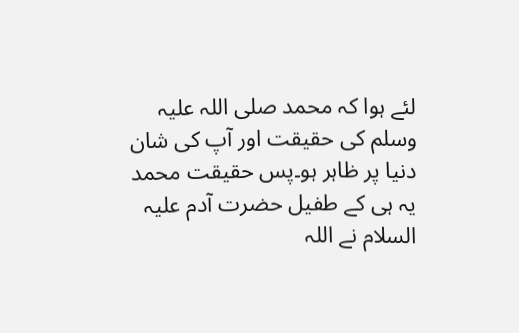لئے ہوا کہ محمد صلی اللہ علیہ وسلم کی حقیقت اور آپ کی شان دنیا پر ظاہر ہو۔پس حقیقت محمد یہ ہی کے طفیل حضرت آدم علیہ السلام نے اللہ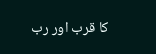کا قرب اور رب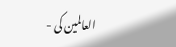العالمین کی -